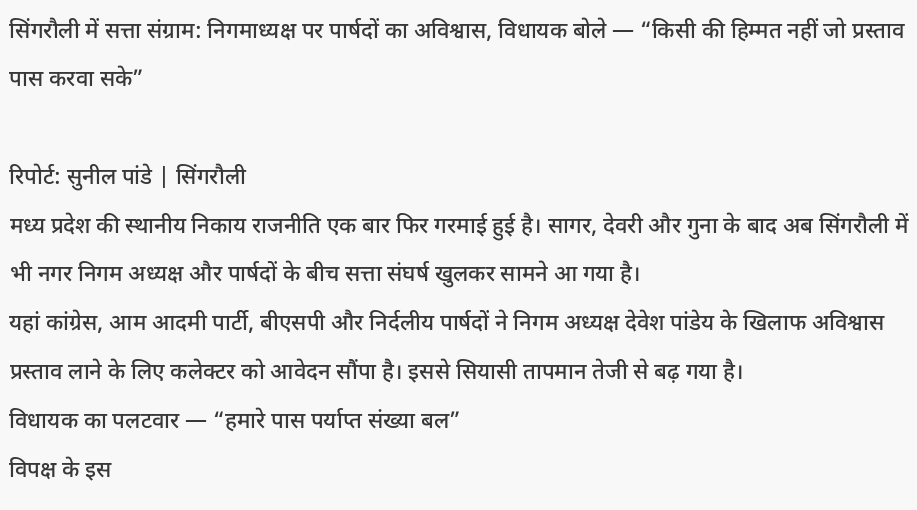सिंगरौली में सत्ता संग्राम: निगमाध्यक्ष पर पार्षदों का अविश्वास, विधायक बोले — “किसी की हिम्मत नहीं जो प्रस्ताव पास करवा सके”

रिपोर्ट: सुनील पांडे | सिंगरौली
मध्य प्रदेश की स्थानीय निकाय राजनीति एक बार फिर गरमाई हुई है। सागर, देवरी और गुना के बाद अब सिंगरौली में भी नगर निगम अध्यक्ष और पार्षदों के बीच सत्ता संघर्ष खुलकर सामने आ गया है।
यहां कांग्रेस, आम आदमी पार्टी, बीएसपी और निर्दलीय पार्षदों ने निगम अध्यक्ष देवेश पांडेय के खिलाफ अविश्वास प्रस्ताव लाने के लिए कलेक्टर को आवेदन सौंपा है। इससे सियासी तापमान तेजी से बढ़ गया है।
विधायक का पलटवार — “हमारे पास पर्याप्त संख्या बल”
विपक्ष के इस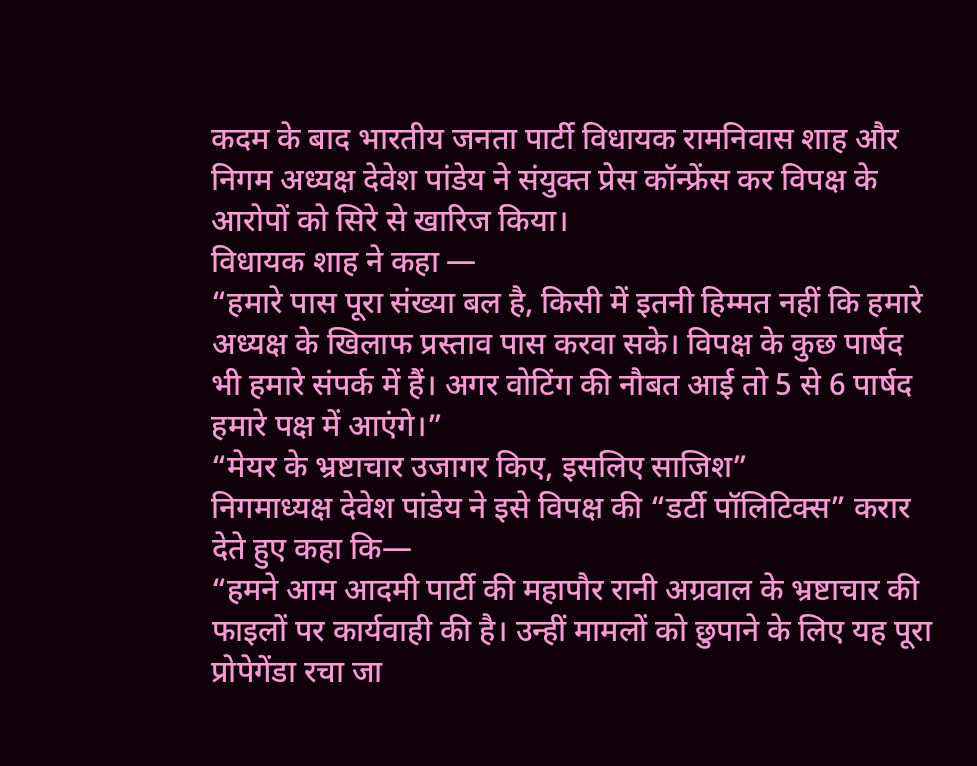कदम के बाद भारतीय जनता पार्टी विधायक रामनिवास शाह और निगम अध्यक्ष देवेश पांडेय ने संयुक्त प्रेस कॉन्फ्रेंस कर विपक्ष के आरोपों को सिरे से खारिज किया।
विधायक शाह ने कहा —
“हमारे पास पूरा संख्या बल है, किसी में इतनी हिम्मत नहीं कि हमारे अध्यक्ष के खिलाफ प्रस्ताव पास करवा सके। विपक्ष के कुछ पार्षद भी हमारे संपर्क में हैं। अगर वोटिंग की नौबत आई तो 5 से 6 पार्षद हमारे पक्ष में आएंगे।”
“मेयर के भ्रष्टाचार उजागर किए, इसलिए साजिश”
निगमाध्यक्ष देवेश पांडेय ने इसे विपक्ष की “डर्टी पॉलिटिक्स” करार देते हुए कहा कि—
“हमने आम आदमी पार्टी की महापौर रानी अग्रवाल के भ्रष्टाचार की फाइलों पर कार्यवाही की है। उन्हीं मामलों को छुपाने के लिए यह पूरा प्रोपेगेंडा रचा जा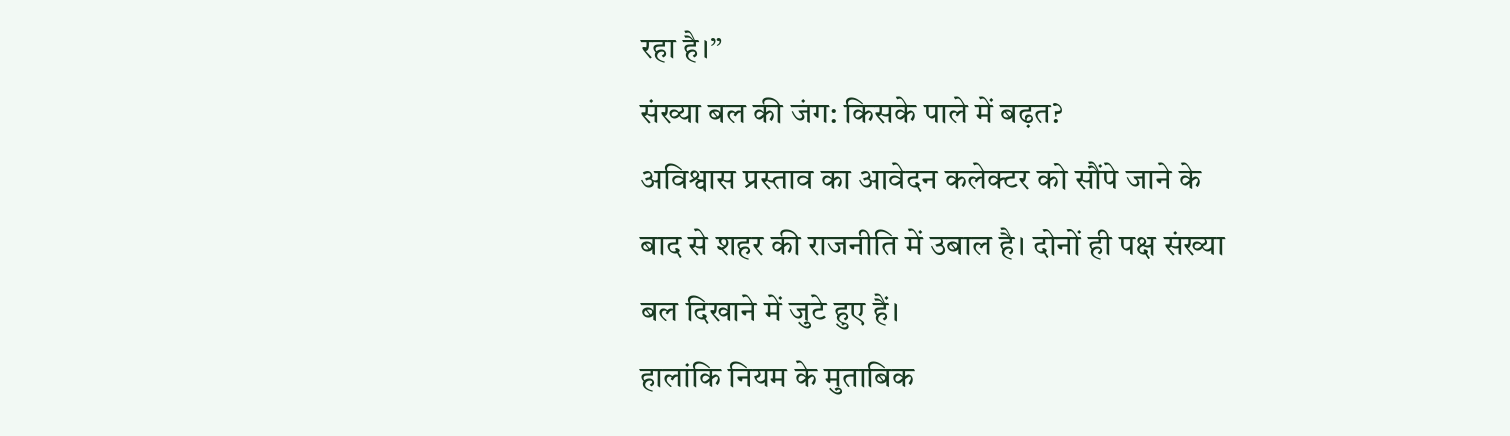रहा है।”
संख्या बल की जंग: किसके पाले में बढ़त?
अविश्वास प्रस्ताव का आवेदन कलेक्टर को सौंपे जाने के बाद से शहर की राजनीति में उबाल है। दोनों ही पक्ष संख्या बल दिखाने में जुटे हुए हैं।
हालांकि नियम के मुताबिक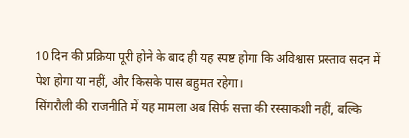10 दिन की प्रक्रिया पूरी होने के बाद ही यह स्पष्ट होगा कि अविश्वास प्रस्ताव सदन में पेश होगा या नहीं, और किसके पास बहुमत रहेगा।
सिंगरौली की राजनीति में यह मामला अब सिर्फ सत्ता की रस्साकशी नहीं, बल्कि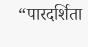“पारदर्शिता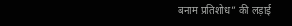बनाम प्रतिशोध” की लड़ाई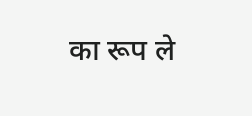का रूप ले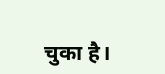चुका है।